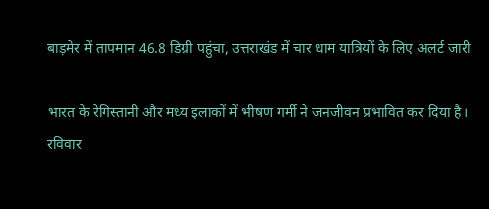बाड़मेर में तापमान 46.8 डिग्री पहुंचा, उत्तराखंड में चार धाम यात्रियों के लिए अलर्ट जारी

भारत के रेगिस्तानी और मध्य इलाकों में भीषण गर्मी ने जनजीवन प्रभावित कर दिया है। रविवार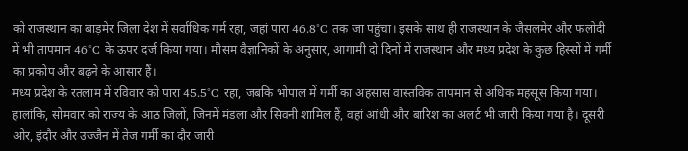को राजस्थान का बाड़मेर जिला देश में सर्वाधिक गर्म रहा, जहां पारा 46.8°C तक जा पहुंचा। इसके साथ ही राजस्थान के जैसलमेर और फलोदी में भी तापमान 46°C के ऊपर दर्ज किया गया। मौसम वैज्ञानिकों के अनुसार, आगामी दो दिनों में राजस्थान और मध्य प्रदेश के कुछ हिस्सों में गर्मी का प्रकोप और बढ़ने के आसार हैं।
मध्य प्रदेश के रतलाम में रविवार को पारा 45.5°C रहा, जबकि भोपाल में गर्मी का अहसास वास्तविक तापमान से अधिक महसूस किया गया। हालांकि, सोमवार को राज्य के आठ जिलों, जिनमें मंडला और सिवनी शामिल हैं, वहां आंधी और बारिश का अलर्ट भी जारी किया गया है। दूसरी ओर, इंदौर और उज्जैन में तेज गर्मी का दौर जारी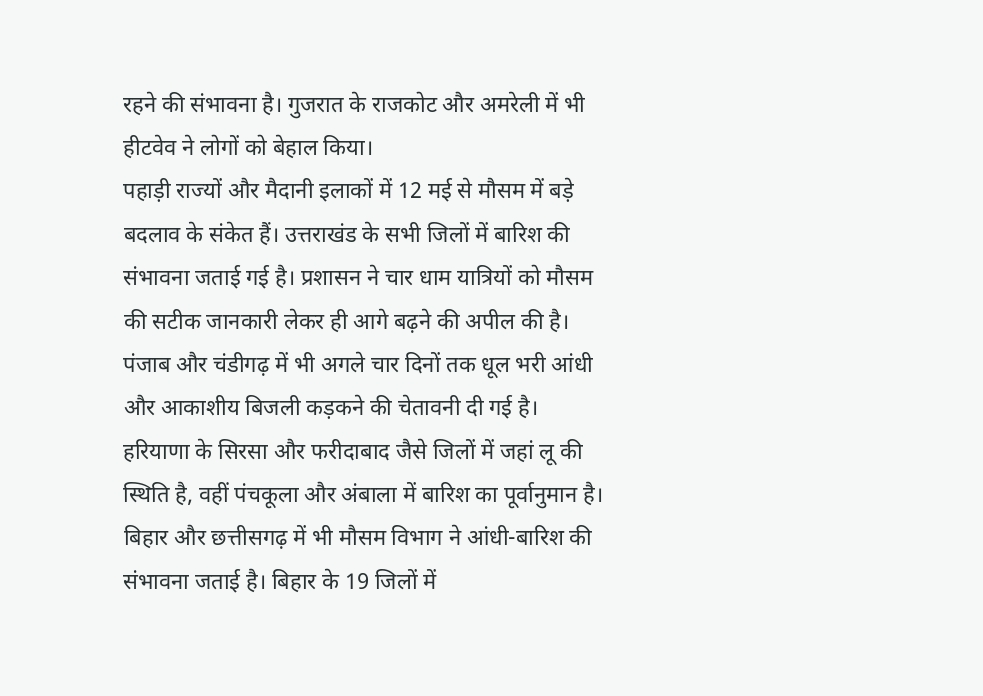रहने की संभावना है। गुजरात के राजकोट और अमरेली में भी हीटवेव ने लोगों को बेहाल किया।
पहाड़ी राज्यों और मैदानी इलाकों में 12 मई से मौसम में बड़े बदलाव के संकेत हैं। उत्तराखंड के सभी जिलों में बारिश की संभावना जताई गई है। प्रशासन ने चार धाम यात्रियों को मौसम की सटीक जानकारी लेकर ही आगे बढ़ने की अपील की है। पंजाब और चंडीगढ़ में भी अगले चार दिनों तक धूल भरी आंधी और आकाशीय बिजली कड़कने की चेतावनी दी गई है। हरियाणा के सिरसा और फरीदाबाद जैसे जिलों में जहां लू की स्थिति है, वहीं पंचकूला और अंबाला में बारिश का पूर्वानुमान है।
बिहार और छत्तीसगढ़ में भी मौसम विभाग ने आंधी-बारिश की संभावना जताई है। बिहार के 19 जिलों में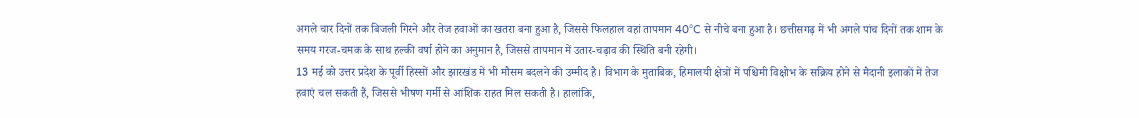अगले चार दिनों तक बिजली गिरने और तेज हवाओं का खतरा बना हुआ है, जिससे फिलहाल वहां तापमान 40°C से नीचे बना हुआ है। छत्तीसगढ़ में भी अगले पांच दिनों तक शाम के समय गरज-चमक के साथ हल्की वर्षा होने का अनुमान है, जिससे तापमान में उतार-चढ़ाव की स्थिति बनी रहेगी।
13 मई को उत्तर प्रदेश के पूर्वी हिस्सों और झारखंड में भी मौसम बदलने की उम्मीद है। विभाग के मुताबिक, हिमालयी क्षेत्रों में पश्चिमी विक्षोभ के सक्रिय होने से मैदानी इलाकों में तेज हवाएं चल सकती हैं, जिससे भीषण गर्मी से आंशिक राहत मिल सकती है। हालांकि,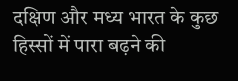दक्षिण और मध्य भारत के कुछ हिस्सों में पारा बढ़ने की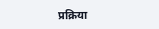प्रक्रिया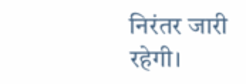निरंतर जारी रहेगी।